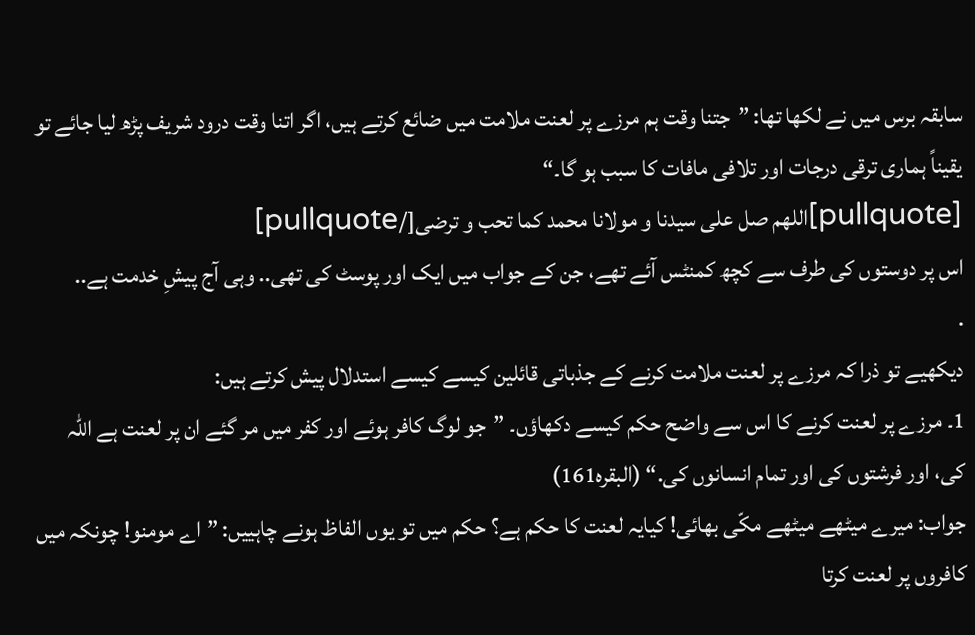سابقہ برس میں نے لکھا تھا: ”جتنا وقت ہم مرزے پر لعنت ملامت میں ضائع کرتے ہیں، اگر اتنا وقت درود شریف پڑھ لیا جائے تو یقیناً ہماری ترقی درجات اور تلافی مافات کا سبب ہو گا۔“
[pullquote]اللھم صل علی سیدنا و مولانا محمد کما تحب و ترضی[/pullquote]
اس پر دوستوں کی طرف سے کچھ کمنٹس آئے تھے، جن کے جواب میں ایک اور پوسٹ کی تھی.. وہی آج پیشِ خدمت ہے..
.
دیکھیے تو ذرا کہ مرزے پر لعنت ملامت کرنے کے جذباتی قائلین کیسے کیسے استدلال پیش کرتے ہیں:
1۔ مرزے پر لعنت کرنے کا اس سے واضح حکم کیسے دکھاؤں۔ ”جو لوگ کافر ہوئے اور کفر میں مر گئے ان پر لعنت ہے اللہ کی، اور فرشتوں کی اور تمام انسانوں کی.“ (البقرہ161)
جواب: میرے میٹھے میٹھے مکّی بھائی! کیایہ لعنت کا حکم ہے؟ حکم میں تو یوں الفاظ ہونے چاہییں: ”اے مومنو! چونکہ میں کافروں پر لعنت کرتا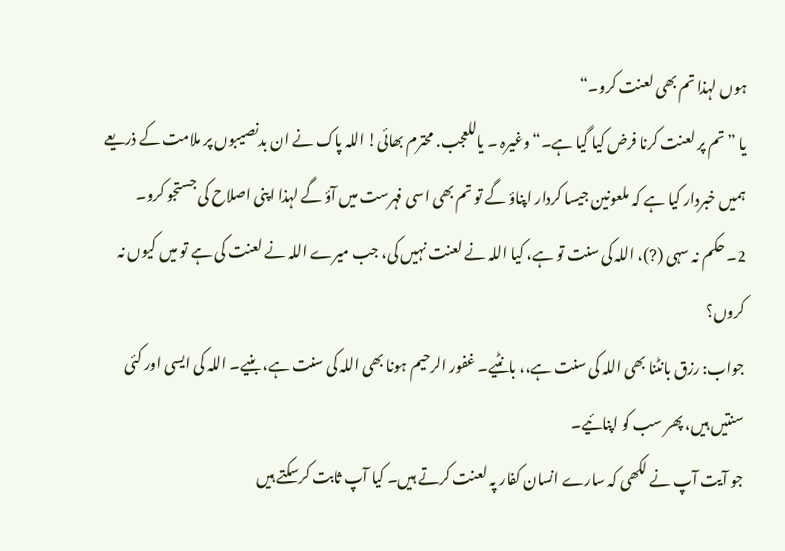ہوں لہذا تم بھی لعنت کرو۔“
یا ”تم پر لعنت کرنا فرض کیا گیا ہے۔“ وغیرہ ۔ یاللعجب. محترم بھائی! اللہ پاک نے ان بدنصیبوں پر ملامت کے ذریعے ہمیں خبردار کیا ہے کہ ملعونین جیسا کردار اپناؤ گے تو تم بھی اسی فہرست میں آؤ گے لہذا اپنی اصلاح کی جستجو کرو۔
2۔ حکم نہ سہی (?)، اللہ کی سنت تو ہے، کیا اللہ نے لعنت نہیں کی، جب میرے اللہ نے لعنت کی ہے تو میں کیوں نہ کروں؟
جواب: رزق بانٹنا بھی اللہ کی سنت ہے،، بانٹیے۔ غفور الرحیم ہونا بھی اللہ کی سنت ہے، بنیے۔ اللہ کی ایسی اور کئی سنتیں ہیں، پھر سب کو اپنائیے۔
جو آیت آپ نے لکھی کہ سارے انسان کفار پہ لعنت کرتے ہیں۔ کیا آپ ثابت کرسکتے ہیں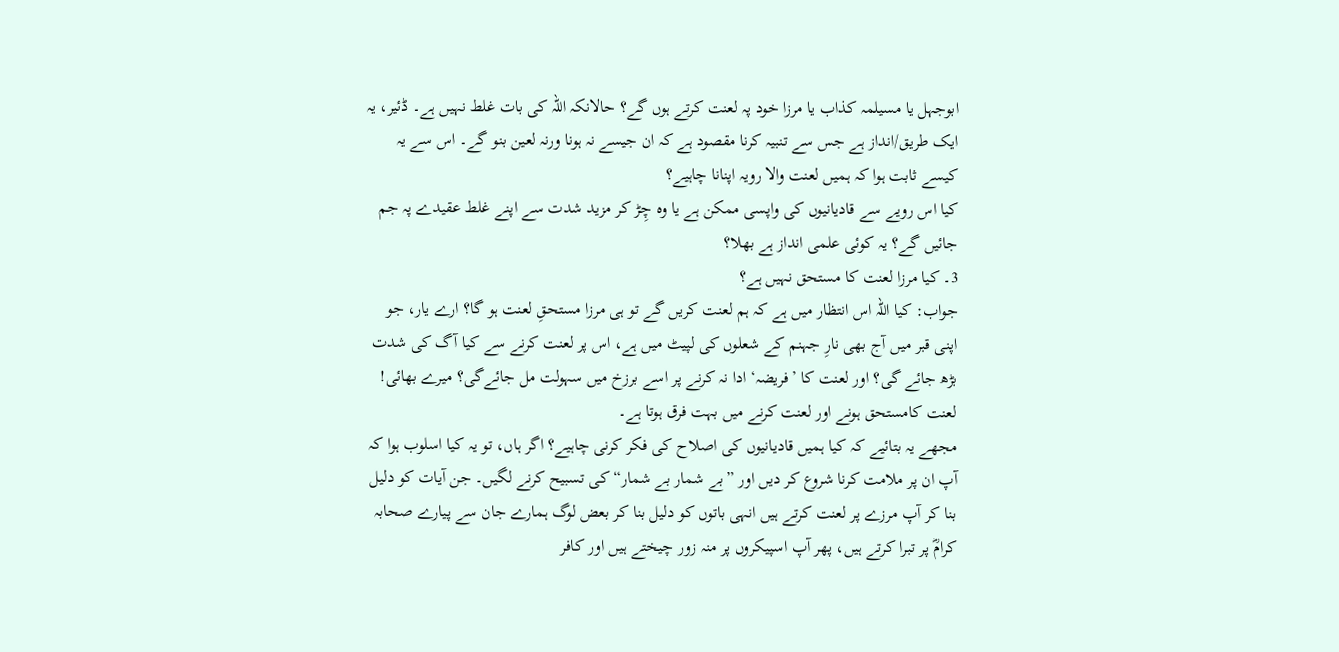ابوجہل یا مسیلمہ کذاب یا مرزا خود پہ لعنت کرتے ہوں گے؟ حالانکہ اللہ کی بات غلط نہیں ہے۔ ڈئیر، یہ ایک طریق/انداز ہے جس سے تنبیہ کرنا مقصود ہے کہ ان جیسے نہ ہونا ورنہ لعین بنو گے۔ اس سے یہ کیسے ثابت ہوا کہ ہمیں لعنت والا رویہ اپنانا چاہیے؟
کیا اس رویے سے قادیانیوں کی واپسی ممکن ہے یا وہ چِڑ کر مزید شدت سے اپنے غلط عقیدے پہ جم جائیں گے؟ یہ کوئی علمی انداز ہے بھلا؟
3۔ کیا مرزا لعنت کا مستحق نہیں ہے؟
جواب: کیا اللہ اس انتظار میں ہے کہ ہم لعنت کریں گے تو ہی مرزا مستحقِ لعنت ہو گا؟ ارے یار، جو اپنی قبر میں آج بھی نارِ جہنم کے شعلوں کی لپیٹ میں ہے، اس پر لعنت کرنے سے کیا آگ کی شدت بڑھ جائے گی؟ اور لعنت کا ’فریضہ‘ ادا نہ کرنے پر اسے برزخ میں سہولت مل جائےگی؟ میرے بھائی! لعنت کامستحق ہونے اور لعنت کرنے میں بہت فرق ہوتا ہے۔
مجھے یہ بتائیے کہ کیا ہمیں قادیانیوں کی اصلاح کی فکر کرنی چاہیے؟ اگر ہاں، تو یہ کیا اسلوب ہوا کہ آپ ان پر ملامت کرنا شروع کر دیں اور ”بے شمار بے شمار“ کی تسبیح کرنے لگیں۔ جن آیات کو دلیل بنا کر آپ مرزے پر لعنت کرتے ہیں انہی باتوں کو دلیل بنا کر بعض لوگ ہمارے جان سے پیارے صحابہ کرامؓ پر تبرا کرتے ہیں، پھر آپ اسپیکروں پر منہ زور چیختے ہیں اور کافر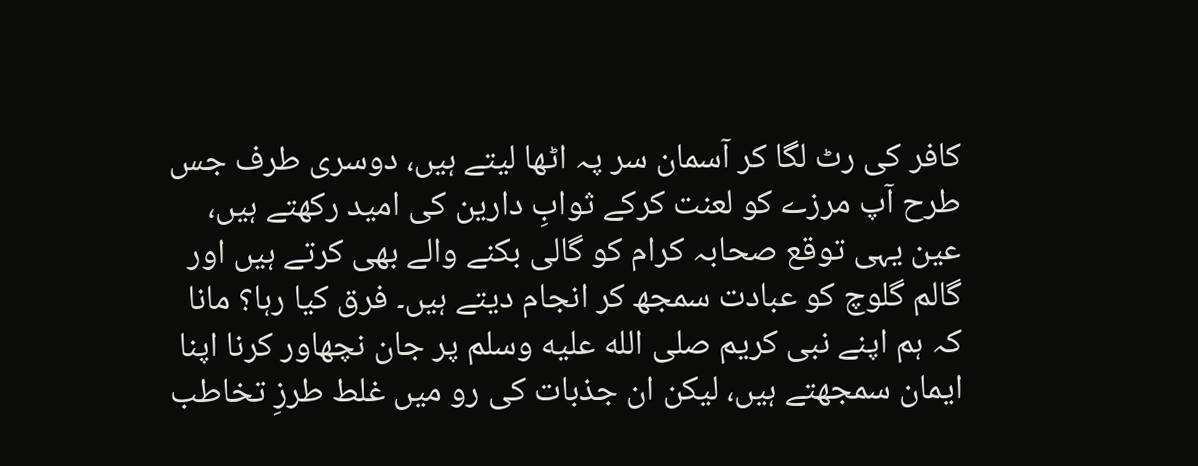کافر کی رٹ لگا کر آسمان سر پہ اٹھا لیتے ہیں، دوسری طرف جس طرح آپ مرزے کو لعنت کرکے ثوابِ دارین کی امید رکھتے ہیں، عین یہی توقع صحابہ کرام کو گالی بکنے والے بھی کرتے ہیں اور گالم گلوچ کو عبادت سمجھ کر انجام دیتے ہیں۔ فرق کیا رہا؟ مانا کہ ہم اپنے نبی کریم صلى الله عليه وسلم پر جان نچھاور کرنا اپنا ایمان سمجھتے ہیں، لیکن ان جذبات کی رو میں غلط طرزِ تخاطب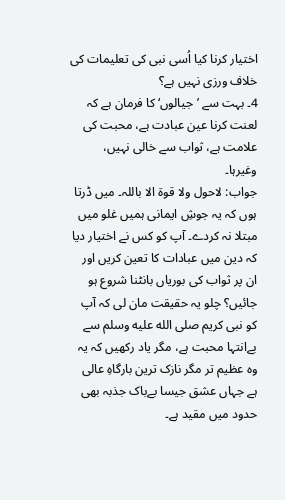اختیار کرنا کیا اُسی نبی کی تعلیمات کی خلاف ورزی نہیں ہے؟
4۔ بہت سے ’جیالوں‘ کا فرمان ہے کہ لعنت کرنا عین عبادت ہے، محبت کی علامت ہے، ثواب سے خالی نہیں، وغیرہا۔
جواب: لاحول ولا قوۃ الا باللہ۔ میں ڈرتا ہوں کہ یہ جوشِ ایمانی ہمیں غلو میں مبتلا نہ کردے۔ آپ کو کس نے اختیار دیا کہ دین میں عبادات کا تعین کریں اور ان پر ثواب کی بوریاں بانٹنا شروع ہو جائیں؟ چلو یہ حقیقت مان لی کہ آپ کو نبی کریم صلى الله عليه وسلم سے بےانتہا محبت ہے، مگر یاد رکھیں کہ یہ وہ عظیم تر مگر نازک ترین بارگاہِ عالی ہے جہاں عشق جیسا بےباک جذبہ بھی حدود میں مقید ہے۔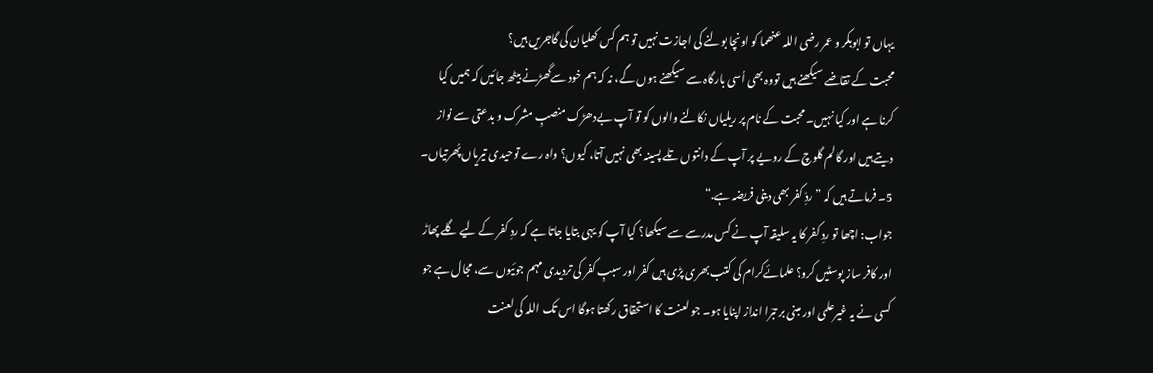یہاں تو ابوبکر و عمر رضی اللہ عنھما کو اونچا بولنے کی اجازت نہیں تو ہم کس کھلیان کی گاجریں ہیں؟
محبت کے تقاضے سیکھنے ہیں تووہ بھی اُسی بارگاہ سے سیکھنے ہوں گے، نہ کہ ہم خود سےگھڑنے بیٹھ جائیں کہ ہمیں کیا کرنا ہے اور کیا نہیں۔ محبت کے نام پر ریلیاں نکالنے والوں کو تو آپ بےدھڑک منصبِ مشرک و بدعتی سے نواز دیتے ہیں اور گالم گلوچ کے رویے پر آپ کے دانتوں تلے پسینہ بھی نہیں آتا، کیوں؟ واہ رے توحیدی تیریاں پُھرتیاں۔
5۔ فرماتے ہیں کہ ”ردِّ کفر بھی دینی فریضہ ہے.“
جواب: اچھا تو ردِ کفر کا یہ سلیقہ آپ نے کس مدرسے سے سیکھا؟ کیا آپ کو یہی بتایا جاتا ہے کہ ردِ کفر کے لیے گلے پھاڑ اور کافر ساز پوسٹیں کرو؟ علمائےکرام کی کتب بھری پڑی ہیں کفر اور سببِ کفر کی تردیدی مہم جوئیوں سے، مجال ہے جو کسی نے یہ غیرعلمی اور مبنی بر تبّرا انداز اپنایا ہو۔ جو لعنت کا استحقاق رکھتا ہوگا اس تک اللہ کی لعنت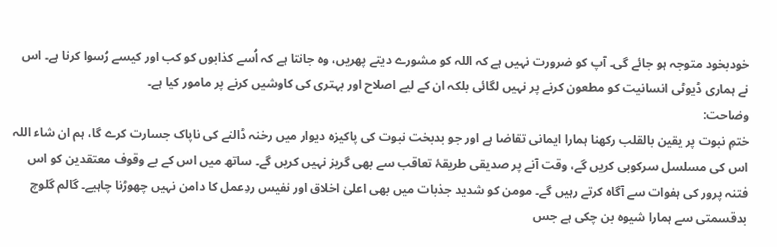خودبخود متوجہ ہو جائے گی۔ آپ کو ضرورت نہیں ہے کہ اللہ کو مشورے دیتے پھریں، وہ جانتا ہے کہ اُسے کذابوں کو کب اور کیسے رُسوا کرنا ہے۔ اس نے ہماری ڈیوٹی انسانیت کو مطعون کرنے پر نہیں لگائی بلکہ ان کے لیے اصلاح اور بہتری کی کاوشیں کرنے پر مامور کیا ہے۔
وضاحت:
ختمِ نبوت پر یقین بالقلب رکھنا ہمارا ایمانی تقاضا ہے اور جو بدبخت نبوت کی پاکیزہ دیوار میں رخنہ ڈالنے کی ناپاک جسارت کرے گا، ہم ان شاء اللہ اس کی مسلسل سرکوبی کریں گے، وقت آنے پر صدیقی طریقۂ تعاقب سے بھی گریز نہیں کریں گے۔ ساتھ میں اس کے بے وقوف معتقدین کو اس فتنہ پرور کی ہفوات سے آگاہ کرتے رہیں گے۔ مومن کو شدید جذبات میں بھی اعلیٰ اخلاق اور نفیس ردِعمل کا دامن نہیں چھوڑنا چاہیے۔ گالم گلوچ بدقسمتی سے ہمارا شیوہ بن چکی ہے جس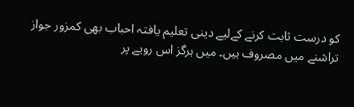کو درست ثابت کرنے کےلیے دینی تعلیم یافتہ احباب بھی کمزور جواز تراشنے میں مصروف ہیں۔ میں ہرگز اس رویے پر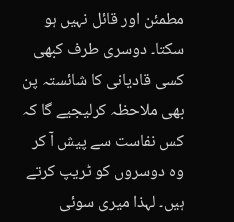مطمئن اور قائل نہیں ہو سکتا۔ دوسری طرف کبھی کسی قادیانی کا شائستہ پن بھی ملاحظہ کرلیجیے گا کہ کس نفاست سے پیش آ کر وہ دوسروں کو ٹریپ کرتے ہیں۔ لہذا میری سوئی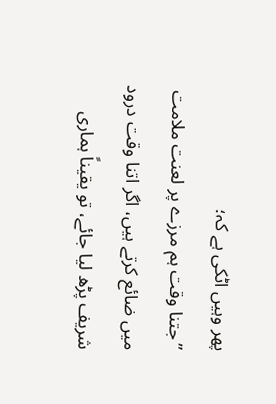پھر وہیں اٹکی ہے کہ؛
”جتنا وقت ہم مرزے پر لعنت ملامت میں ضائع کرتے ہیں، اگر اتنا وقت درود شریف پڑھ لیا جائے، تو یقیناً ہماری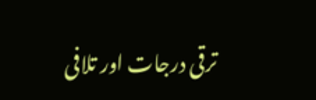ترقی درجات اور تلافی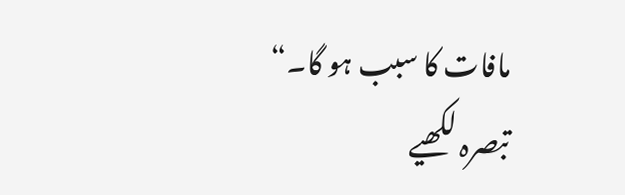مافات کا سبب ہو گا۔“
تبصرہ لکھیے